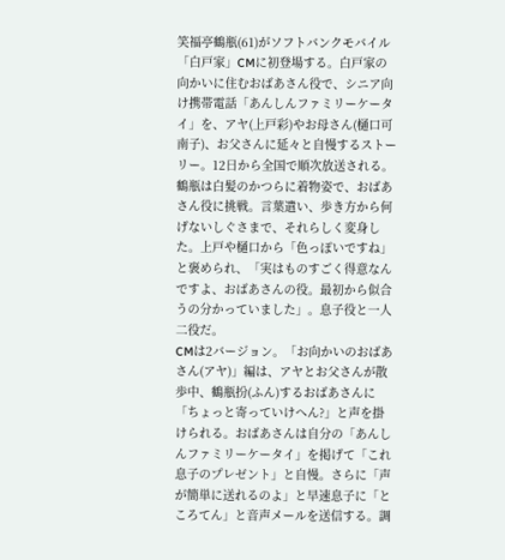笑福亭鶴瓶(61)がソフトバンクモバイル「白戸家」CMに初登場する。白戸家の向かいに住むおばあさん役で、シニア向け携帯電話「あんしんファミリーケータイ」を、アヤ(上戸彩)やお母さん(樋口可南子)、お父さんに延々と自慢するストーリー。12日から全国で順次放送される。
鶴瓶は白髪のかつらに着物姿で、おばあさん役に挑戦。言葉遣い、歩き方から何げないしぐさまで、それらしく変身した。上戸や樋口から「色っぽいですね」と褒められ、「実はものすごく得意なんですよ、おばあさんの役。最初から似合うの分かっていました」。息子役と一人二役だ。
CMは2バージョン。「お向かいのおばあさん(アヤ)」編は、アヤとお父さんが散歩中、鶴瓶扮(ふん)するおばあさんに「ちょっと寄っていけへん?」と声を掛けられる。おばあさんは自分の「あんしんファミリーケータイ」を掲げて「これ息子のプレゼント」と自慢。さらに「声が簡単に送れるのよ」と早速息子に「ところてん」と音声メールを送信する。調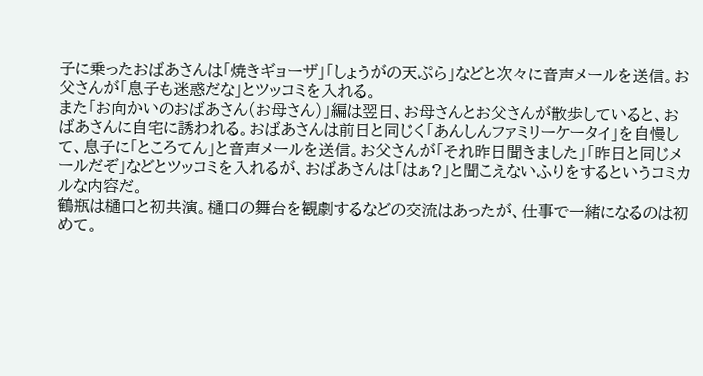子に乗ったおばあさんは「焼きギョーザ」「しょうがの天ぷら」などと次々に音声メールを送信。お父さんが「息子も迷惑だな」とツッコミを入れる。
また「お向かいのおばあさん(お母さん)」編は翌日、お母さんとお父さんが散歩していると、おばあさんに自宅に誘われる。おばあさんは前日と同じく「あんしんファミリーケータイ」を自慢して、息子に「ところてん」と音声メールを送信。お父さんが「それ昨日聞きました」「昨日と同じメールだぞ」などとツッコミを入れるが、おばあさんは「はぁ?」と聞こえないふりをするというコミカルな内容だ。
鶴瓶は樋口と初共演。樋口の舞台を観劇するなどの交流はあったが、仕事で一緒になるのは初めて。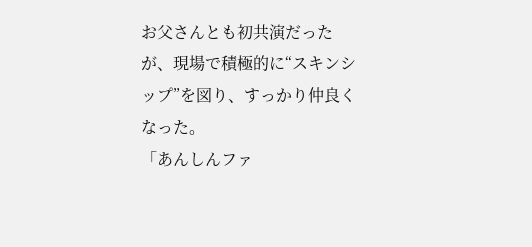お父さんとも初共演だったが、現場で積極的に“スキンシップ”を図り、すっかり仲良くなった。
「あんしんファ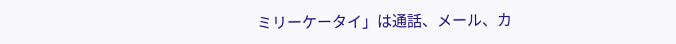ミリーケータイ」は通話、メール、カ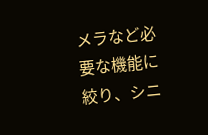メラなど必要な機能に絞り、シニ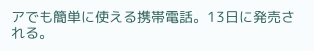アでも簡単に使える携帯電話。13日に発売される。